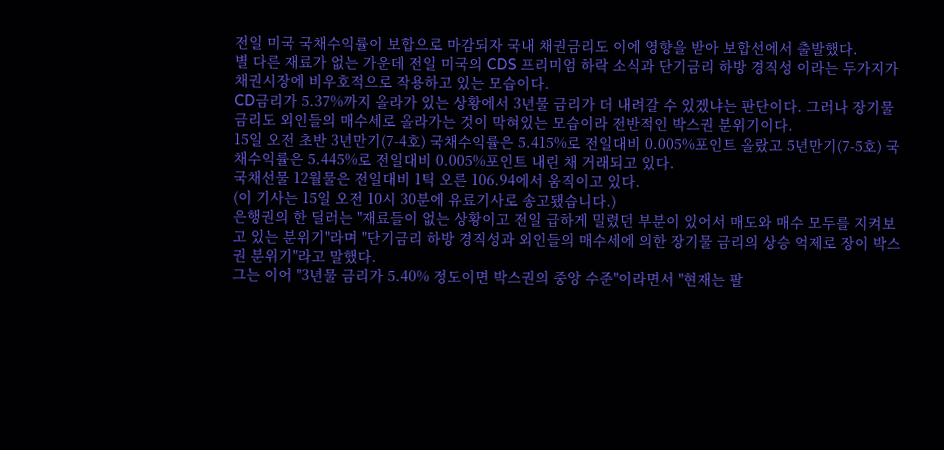전일 미국 국채수익률이 보합으로 마감되자 국내 채권금리도 이에 영향을 받아 보합선에서 출발했다.
별 다른 재료가 없는 가운데 전일 미국의 CDS 프리미엄 하락 소식과 단기금리 하방 경직성 이라는 두가지가 채권시장에 비우호적으로 작용하고 있는 모습이다.
CD금리가 5.37%까지 올라가 있는 상황에서 3년물 금리가 더 내려갈 수 있겠냐는 판단이다. 그러나 장기물 금리도 외인들의 매수세로 올라가는 것이 막혀있는 모습이라 전반적인 박스권 분위기이다.
15일 오전 초반 3년만기(7-4호) 국채수익률은 5.415%로 전일대비 0.005%포인트 올랐고 5년만기(7-5호) 국채수익률은 5.445%로 전일대비 0.005%포인트 내린 채 거래되고 있다.
국채선물 12월물은 전일대비 1틱 오른 106.94에서 움직이고 있다.
(이 기사는 15일 오전 10시 30분에 유료기사로 송고됐습니다.)
은행권의 한 딜러는 "재료들이 없는 상황이고 전일 급하게 밀렸던 부분이 있어서 매도와 매수 모두를 지켜보고 있는 분위기"라며 "단기금리 하방 경직성과 외인들의 매수세에 의한 장기물 금리의 상승 억제로 장이 박스권 분위기"라고 말했다.
그는 이어 "3년물 금리가 5.40% 정도이면 박스권의 중앙 수준"이라면서 "현재는 팔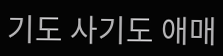기도 사기도 애매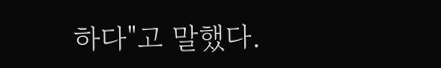하다"고 말했다.